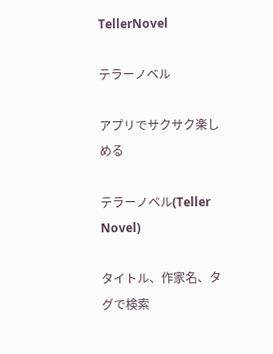TellerNovel

テラーノベル

アプリでサクサク楽しめる

テラーノベル(Teller Novel)

タイトル、作家名、タグで検索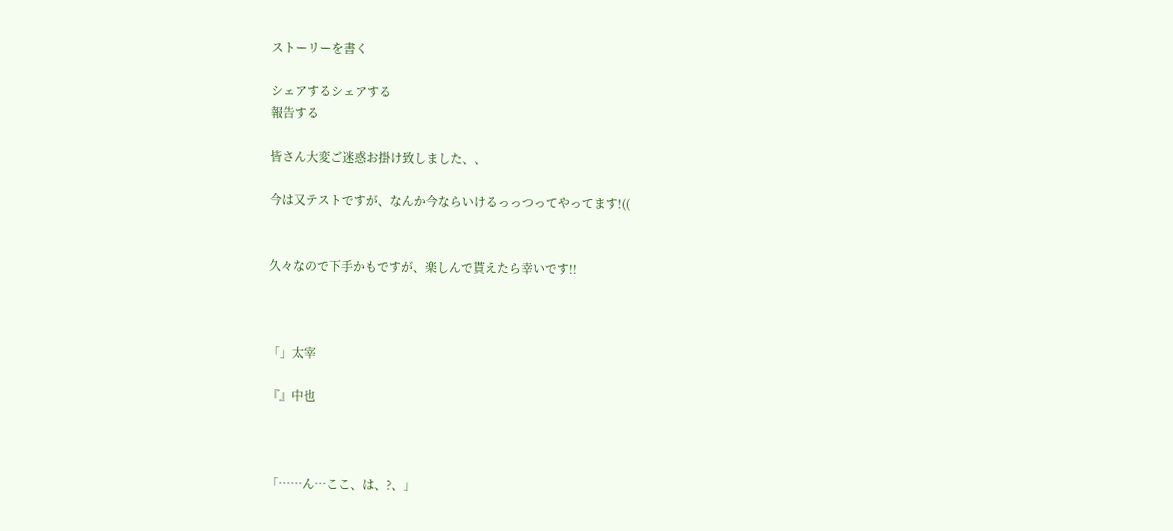ストーリーを書く

シェアするシェアする
報告する

皆さん大変ご迷惑お掛け致しました、、

今は又テストですが、なんか今ならいけるっっつってやってます!((


久々なので下手かもですが、楽しんで貰えたら幸いです!!



「」太宰

『』中也



「……ん…ここ、は、?、」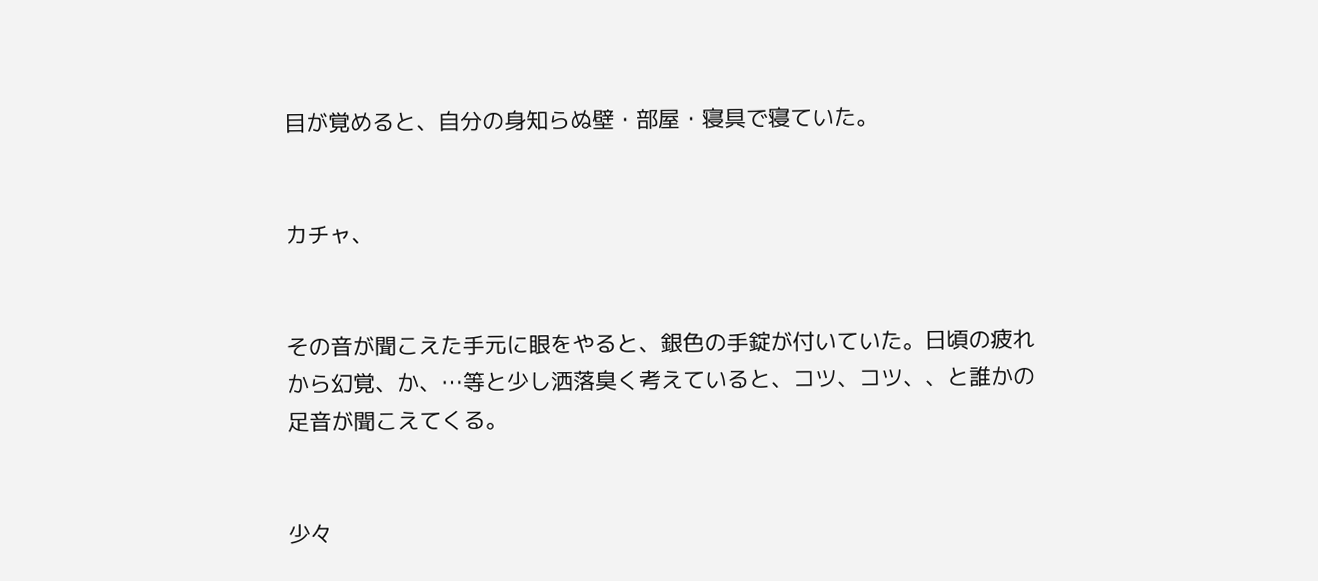目が覚めると、自分の身知らぬ壁・部屋・寝具で寝ていた。


カチャ、


その音が聞こえた手元に眼をやると、銀色の手錠が付いていた。日頃の疲れから幻覚、か、…等と少し洒落臭く考えていると、コツ、コツ、、と誰かの足音が聞こえてくる。


少々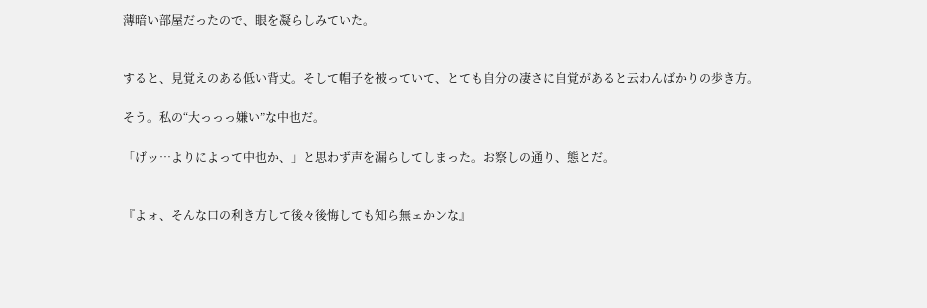薄暗い部屋だったので、眼を凝らしみていた。


すると、見覚えのある低い背丈。そして帽子を被っていて、とても自分の凄さに自覚があると云わんばかりの歩き方。

そう。私の“大っっっ嫌い”な中也だ。

「げッ…よりによって中也か、」と思わず声を漏らしてしまった。お察しの通り、態とだ。


『よォ、そんな口の利き方して後々後悔しても知ら無ェかンな』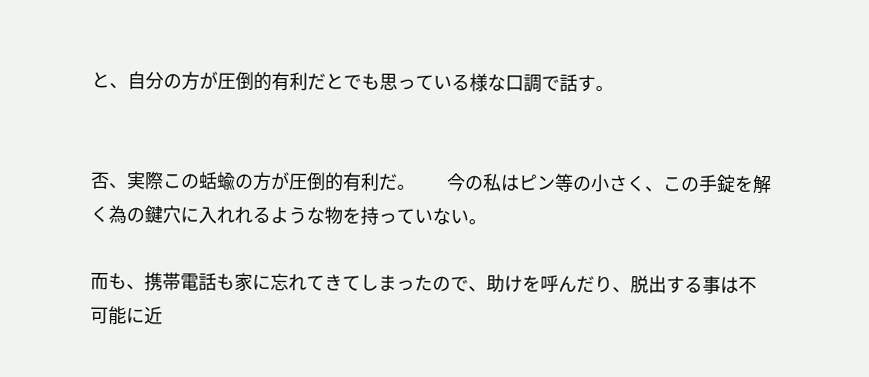と、自分の方が圧倒的有利だとでも思っている様な口調で話す。


否、実際この蛞蝓の方が圧倒的有利だ。        今の私はピン等の小さく、この手錠を解く為の鍵穴に入れれるような物を持っていない。

而も、携帯電話も家に忘れてきてしまったので、助けを呼んだり、脱出する事は不可能に近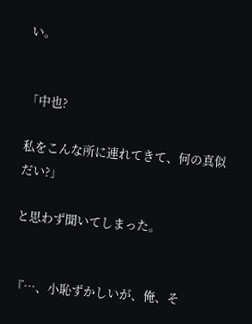い。


「中也?

私をこんな所に連れてきて、何の真似だい?」

と思わず聞いてしまった。


『…、小恥ずかしいが、俺、そ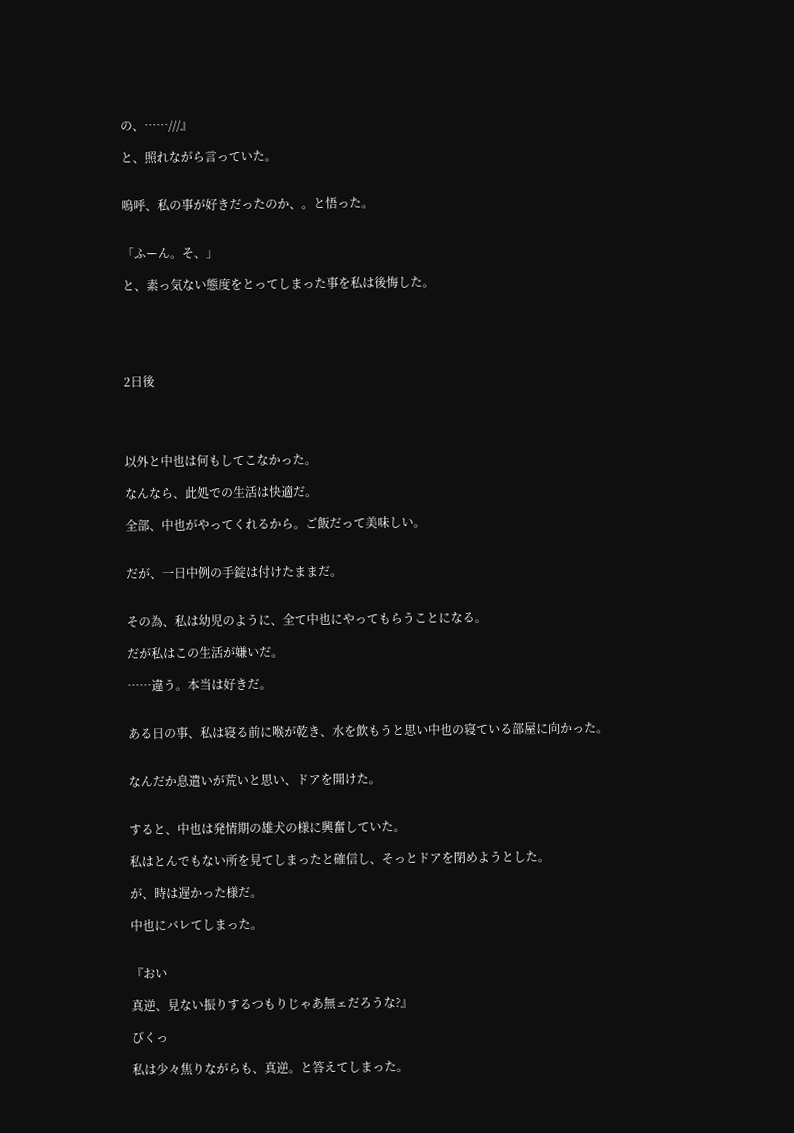の、……///』

と、照れながら言っていた。


嗚呼、私の事が好きだったのか、。と悟った。


「ふーん。そ、」

と、素っ気ない態度をとってしまった事を私は後悔した。





2日後




以外と中也は何もしてこなかった。

なんなら、此処での生活は快適だ。

全部、中也がやってくれるから。ご飯だって美味しい。


だが、一日中例の手錠は付けたままだ。


その為、私は幼児のように、全て中也にやってもらうことになる。

だが私はこの生活が嫌いだ。

……違う。本当は好きだ。


ある日の事、私は寝る前に喉が乾き、水を飲もうと思い中也の寝ている部屋に向かった。


なんだか息遣いが荒いと思い、ドアを開けた。


すると、中也は発情期の雄犬の様に興奮していた。

私はとんでもない所を見てしまったと確信し、そっとドアを閉めようとした。

が、時は遅かった様だ。

中也にバレてしまった。


『おい

真逆、見ない振りするつもりじゃあ無ェだろうな?』

びくっ

私は少々焦りながらも、真逆。と答えてしまった。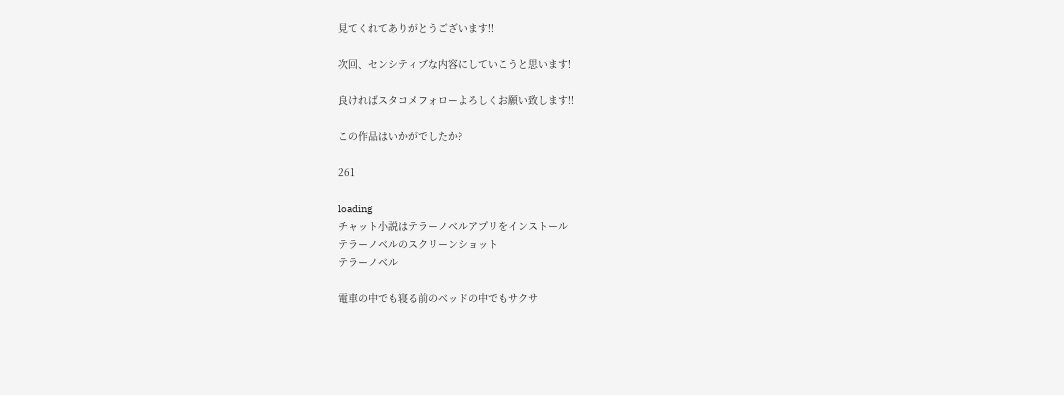見てくれてありがとうございます!!

次回、センシティブな内容にしていこうと思います!

良ければスタコメフォローよろしくお願い致します!!

この作品はいかがでしたか?

261

loading
チャット小説はテラーノベルアプリをインストール
テラーノベルのスクリーンショット
テラーノベル

電車の中でも寝る前のベッドの中でもサクサ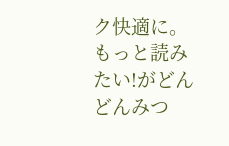ク快適に。
もっと読みたい!がどんどんみつ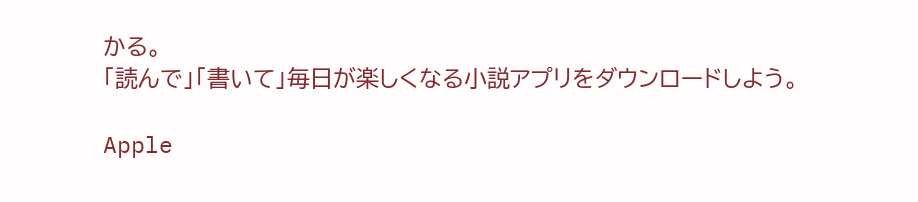かる。
「読んで」「書いて」毎日が楽しくなる小説アプリをダウンロードしよう。

Apple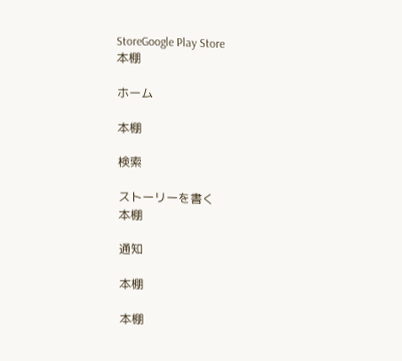StoreGoogle Play Store
本棚

ホーム

本棚

検索

ストーリーを書く
本棚

通知

本棚

本棚